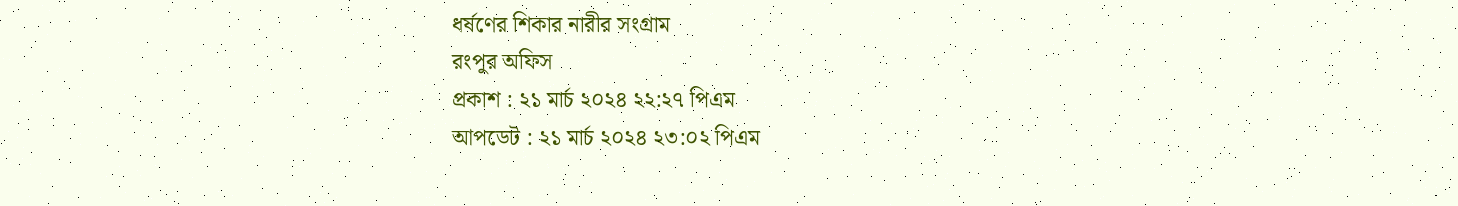ধর্ষণের শিকার নারীর সংগ্রাম
রংপুর অফিস
প্রকাশ : ২১ মার্চ ২০২৪ ২২:২৭ পিএম
আপডেট : ২১ মার্চ ২০২৪ ২৩:০২ পিএম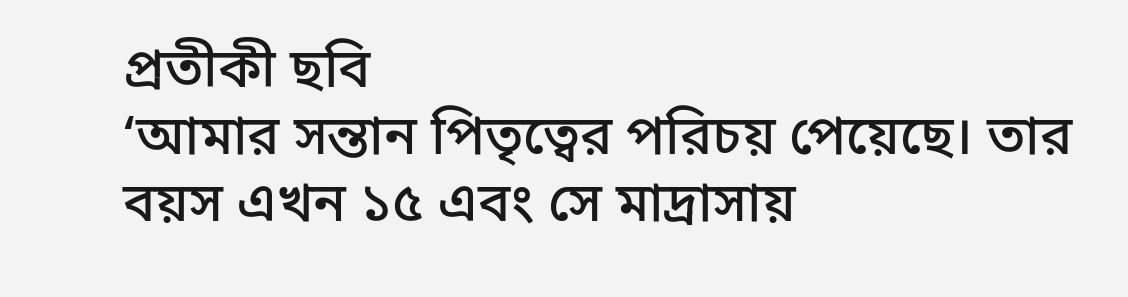প্রতীকী ছবি
‘আমার সন্তান পিতৃত্বের পরিচয় পেয়েছে। তার বয়স এখন ১৫ এবং সে মাদ্রাসায়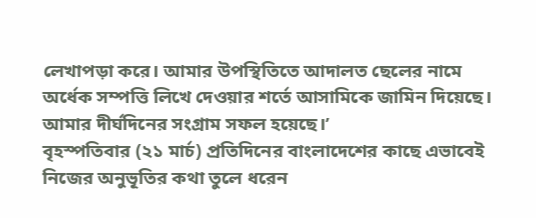লেখাপড়া করে। আমার উপস্থিতিতে আদালত ছেলের নামে অর্ধেক সম্পত্তি লিখে দেওয়ার শর্তে আসামিকে জামিন দিয়েছে। আমার দীর্ঘদিনের সংগ্রাম সফল হয়েছে।’
বৃহস্পতিবার (২১ মার্চ) প্রতিদিনের বাংলাদেশের কাছে এভাবেই নিজের অনুভূতির কথা তুলে ধরেন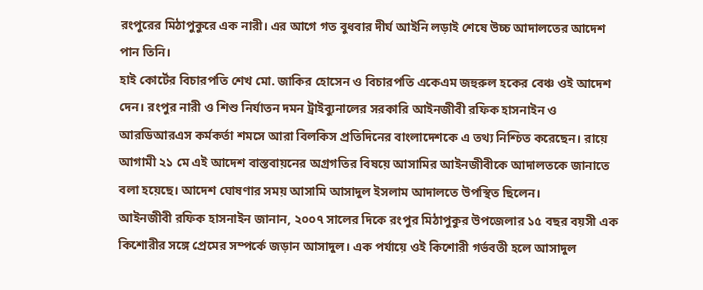রংপুরের মিঠাপুকুরে এক নারী। এর আগে গত বুধবার দীর্ঘ আইনি লড়াই শেষে উচ্চ আদালতের আদেশ পান তিনি।
হাই কোর্টের বিচারপতি শেখ মো. জাকির হোসেন ও বিচারপতি একেএম জহুরুল হকের বেঞ্চ ওই আদেশ দেন। রংপুর নারী ও শিশু নির্যাতন দমন ট্রাইব্যুনালের সরকারি আইনজীবী রফিক হাসনাইন ও আরডিআরএস কর্মকর্তা শমসে আরা বিলকিস প্রতিদিনের বাংলাদেশকে এ তথ্য নিশ্চিত করেছেন। রায়ে আগামী ২১ মে এই আদেশ বাস্তবায়নের অগ্রগতির বিষয়ে আসামির আইনজীবীকে আদালতকে জানাতে বলা হয়েছে। আদেশ ঘোষণার সময় আসামি আসাদুল ইসলাম আদালতে উপস্থিত ছিলেন।
আইনজীবী রফিক হাসনাইন জানান, ২০০৭ সালের দিকে রংপুর মিঠাপুকুর উপজেলার ১৫ বছর বয়সী এক কিশোরীর সঙ্গে প্রেমের সম্পর্কে জড়ান আসাদুল। এক পর্যায়ে ওই কিশোরী গর্ভবতী হলে আসাদুল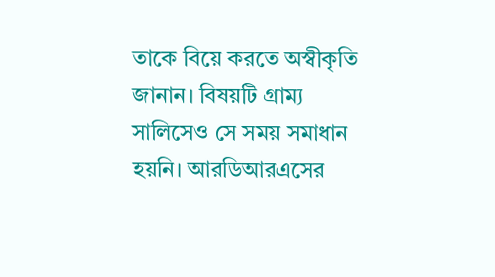তাকে বিয়ে করতে অস্বীকৃতি জানান। বিষয়টি গ্রাম্য সালিসেও সে সময় সমাধান হয়নি। আরডিআরএসের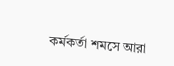কর্মকর্তা শমসে আরা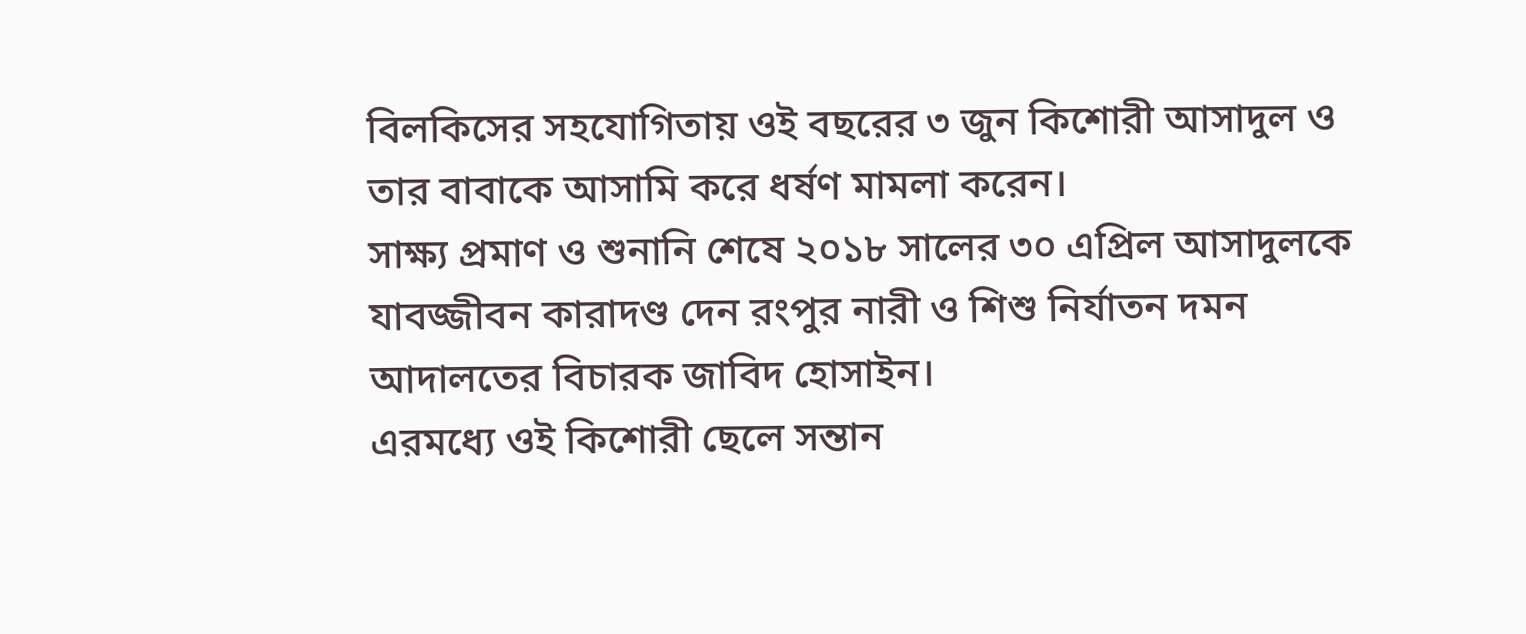বিলকিসের সহযোগিতায় ওই বছরের ৩ জুন কিশোরী আসাদুল ও তার বাবাকে আসামি করে ধর্ষণ মামলা করেন।
সাক্ষ্য প্রমাণ ও শুনানি শেষে ২০১৮ সালের ৩০ এপ্রিল আসাদুলকে যাবজ্জীবন কারাদণ্ড দেন রংপুর নারী ও শিশু নির্যাতন দমন আদালতের বিচারক জাবিদ হোসাইন।
এরমধ্যে ওই কিশোরী ছেলে সন্তান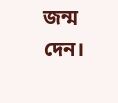জন্ম দেন।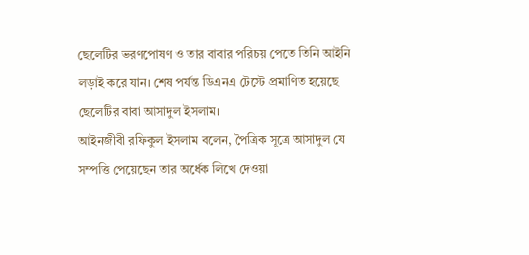ছেলেটির ভরণপোষণ ও তার বাবার পরিচয় পেতে তিনি আইনি লড়াই করে যান। শেষ পর্যন্ত ডিএনএ টেস্টে প্রমাণিত হয়েছে ছেলেটির বাবা আসাদুল ইসলাম।
আইনজীবী রফিকুল ইসলাম বলেন, পৈত্রিক সূত্রে আসাদুল যে সম্পত্তি পেয়েছেন তার অর্ধেক লিখে দেওয়া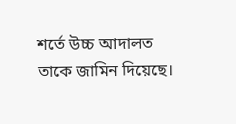শর্তে উচ্চ আদালত তাকে জামিন দিয়েছে।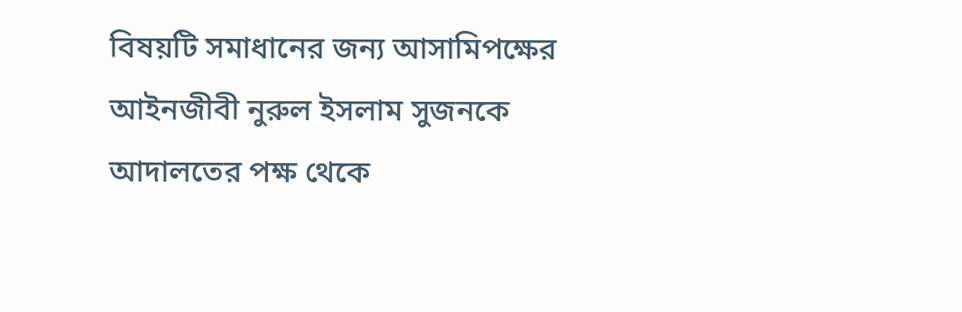বিষয়টি সমাধানের জন্য আসামিপক্ষের আইনজীবী নুরুল ইসলাম সুজনকে আদালতের পক্ষ থেকে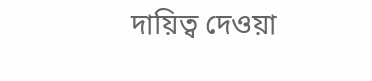দায়িত্ব দেওয়া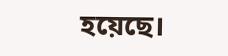হয়েছে।